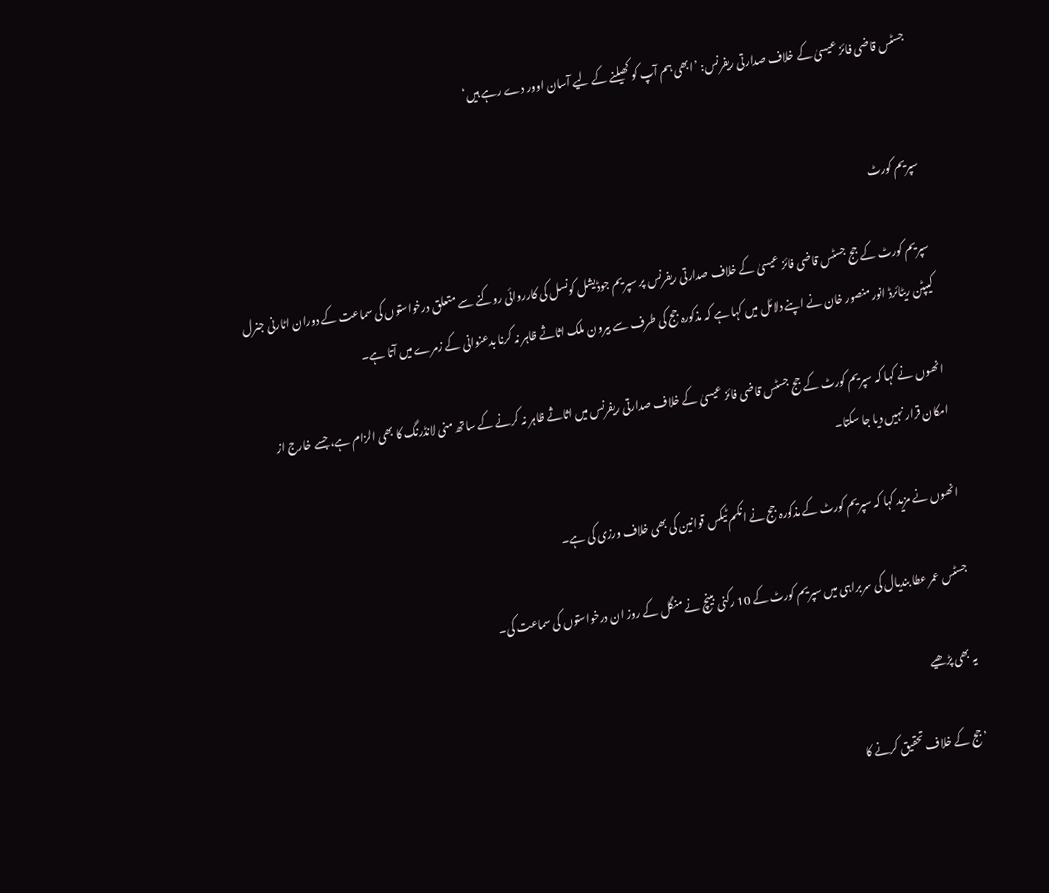جسٹس قاضی فائز عیسیٰ کے خلاف صدارتی ریفرنس: ’ابھی ہم آپ کو کھیلنے کے لیے آسان اوور دے رہے ہیں‘


سپریم کورٹ

سپریم کورٹ کے جج جسٹس قاضی فائز عیسیٰ کے خلاف صدارتی ریفرنس پر سپریم جوڈیشل کونسل کی کارروائی روکنے سے متعلق درخواستوں کی سماعت کے دوران اٹارنی جنرل کیپٹن ریٹائرڈ انور منصور خان نے اپنے دلائل میں کہا ہے کہ مذکورہ جج کی طرف سے بیرون ملک اثاثے ظاہر نہ کرنا بدعنوانی کے زمرے میں آتا ہے۔

انھوں نے کہا کہ سپریم کورٹ کے جج جسٹس قاضی فائز عیسیٰ کے خلاف صدارتی ریفرنس میں اثاثے ظاہر نہ کرنے کے ساتھ منی لانڈرنگ کا بھی الزام ہے، جسے خارج از امکان قرار نہیں دیا جا سکتا۔

انھوں نے مزید کہا کہ سپریم کورٹ کے مذکورہ جج نے انکم ٹیکس قوانین کی بھی خلاف ورزی کی ہے۔

جسٹس عمر عطا بندیال کی سربراہی میں سپریم کورٹ کے 10 رکنی بینچ نے منگل کے روز ان درخواستوں کی سماعت کی۔

یہ بھی پڑھیے

’جج کے خلاف تحقیق کرنے کا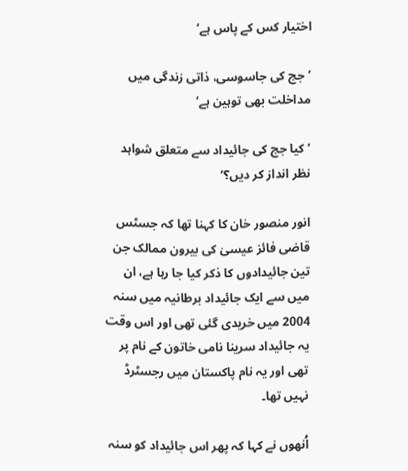اختیار کس کے پاس ہے‘

’جج کی جاسوسی، ذاتی زندگی میں مداخلت بھی توہین ہے‘

’کیا جج کی جائیداد سے متعلق شواہد نظر انداز کر دیں؟‘

انور منصور خان کا کہنا تھا کہ جسٹس قاضی فائز عیسیٰ کی بیرون ممالک جن تین جائیدادوں کا ذکر کیا جا رہا ہے، ان میں سے ایک جائیداد برطانیہ میں سنہ 2004 میں خریدی گئی تھی اور اس وقت یہ جائیداد سرینا نامی خاتون کے نام پر تھی اور یہ نام پاکستان میں رجسٹرڈ نہیں تھا۔

اُنھوں نے کہا کہ پھر اس جائیداد کو سنہ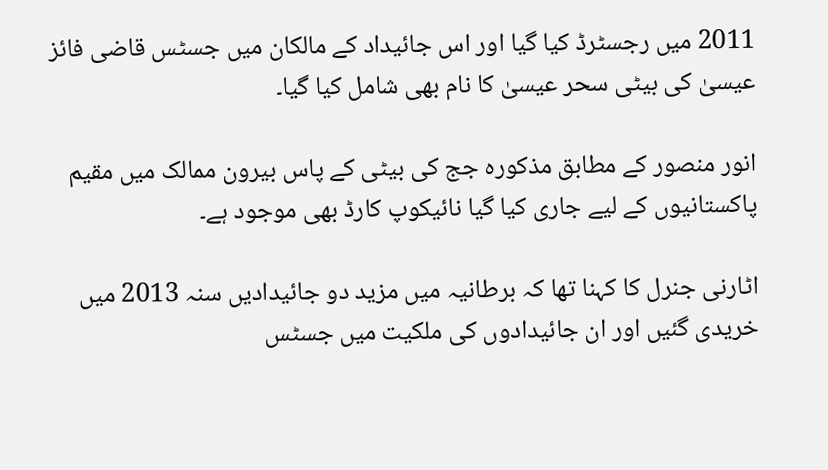2011 میں رجسٹرڈ کیا گیا اور اس جائیداد کے مالکان میں جسٹس قاضی فائز عیسیٰ کی بیٹی سحر عیسیٰ کا نام بھی شامل کیا گیا۔

انور منصور کے مطابق مذکورہ جج کی بیٹی کے پاس بیرون ممالک میں مقیم پاکستانیوں کے لیے جاری کیا گیا نائیکوپ کارڈ بھی موجود ہے۔

اٹارنی جنرل کا کہنا تھا کہ برطانیہ میں مزید دو جائیدادیں سنہ 2013 میں خریدی گئیں اور ان جائیدادوں کی ملکیت میں جسٹس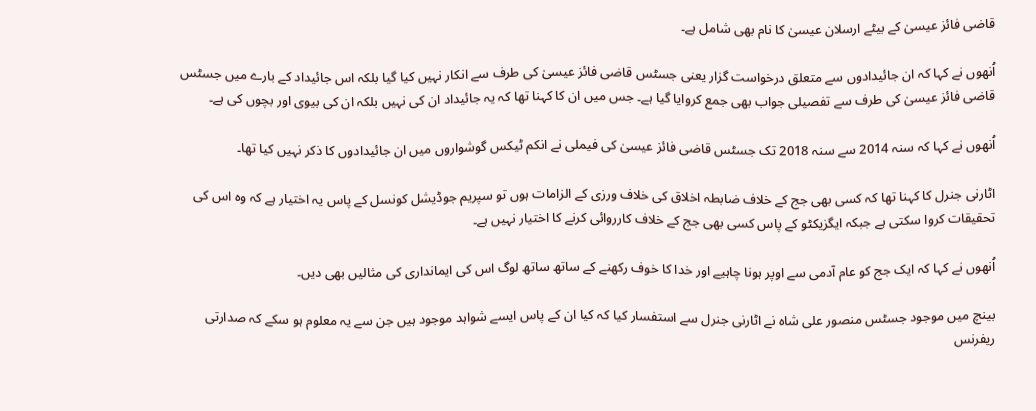قاضی فائز عیسیٰ کے بیٹے ارسلان عیسیٰ کا نام بھی شامل ہے۔

اُنھوں نے کہا کہ ان جائیدادوں سے متعلق درخواست گزار یعنی جسٹس قاضی فائز عیسیٰ کی طرف سے انکار نہیں کیا گیا بلکہ اس جائیداد کے بارے میں جسٹس قاضی فائز عیسیٰ کی طرف سے تفصیلی جواب بھی جمع کروایا گیا ہے۔ جس میں ان کا کہنا تھا کہ یہ جائیداد ان کی نہیں بلکہ ان کی بیوی اور بچوں کی ہے۔

اُنھوں نے کہا کہ سنہ 2014 سے سنہ 2018 تک جسٹس قاضی فائز عیسیٰ کی فیملی نے انکم ٹیکس گوشواروں میں ان جائیدادوں کا ذکر نہیں کیا تھا۔

اٹارنی جنرل کا کہنا تھا کہ کسی بھی جج کے خلاف ضابطہ اخلاق کی خلاف ورزی کے الزامات ہوں تو سپریم جوڈیشل کونسل کے پاس یہ اختیار ہے کہ وہ اس کی تحقیقات کروا سکتی ہے جبکہ ایگزیکٹو کے پاس کسی بھی جج کے خلاف کارروائی کرنے کا اختیار نہیں ہے۔

اُنھوں نے کہا کہ ایک جج کو عام آدمی سے اوپر ہونا چاہیے اور خدا کا خوف رکھنے کے ساتھ ساتھ لوگ اس کی ایمانداری کی مثالیں بھی دیں۔

بینچ میں موجود جسٹس منصور علی شاہ نے اٹارنی جنرل سے استفسار کیا کہ کیا ان کے پاس ایسے شواہد موجود ہیں جن سے یہ معلوم ہو سکے کہ صدارتی ریفرنس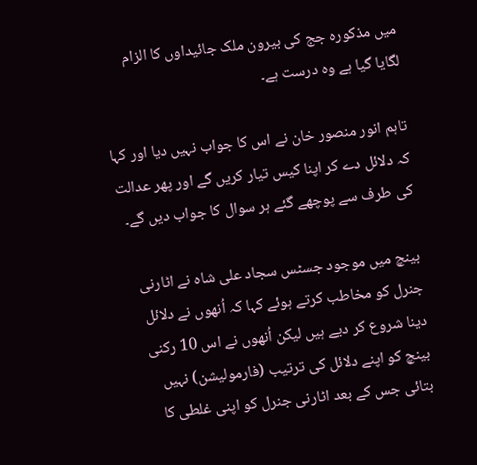میں مذکورہ جج کی بیرون ملک جائیداوں کا الزام لگایا گیا ہے وہ درست ہے۔

تاہم انور منصور خان نے اس کا جواب نہیں دیا اور کہا کہ دلائل دے کر اپنا کیس تیار کریں گے اور پھر عدالت کی طرف سے پوچھے گئے ہر سوال کا جواب دیں گے۔

بینچ میں موجود جسٹس سجاد علی شاہ نے اٹارنی جنرل کو مخاطب کرتے ہوئے کہا کہ اُنھوں نے دلائل دینا شروع کر دیے ہیں لیکن اُنھوں نے اس 10 رکنی بینچ کو اپنے دلائل کی ترتیب (فارمولیشن) نہیں بتائی جس کے بعد اٹارنی جنرل کو اپنی غلطی کا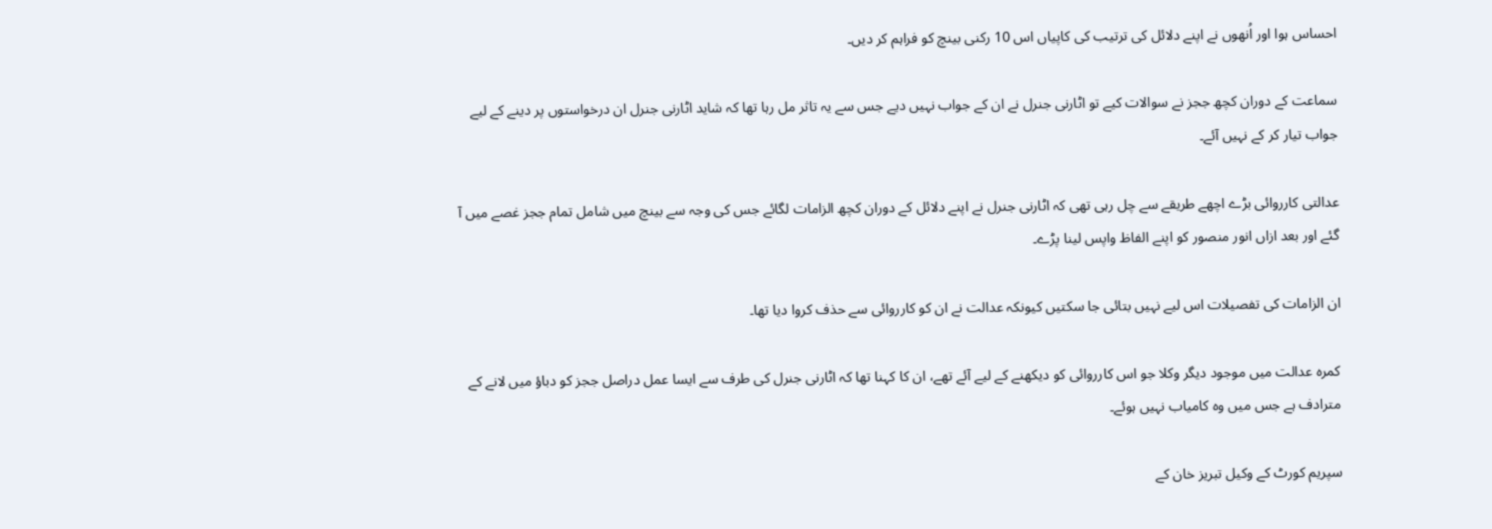احساس ہوا اور اُنھوں نے اپنے دلائل کی ترتیب کی کاپیاں اس 10 رکنی بینچ کو فراہم کر دیں۔

سماعت کے دوران کچھ ججز نے سوالات کیے تو اٹارنی جنرل نے ان کے جواب نہیں دیے جس سے یہ تاثر مل رہا تھا کہ شاید اٹارنی جنرل ان درخواستوں پر دینے کے لیے جواب تیار کر کے نہیں آئے۔

عدالتی کارروائی بڑے اچھے طریقے سے چل رہی تھی کہ اٹارنی جنرل نے اپنے دلائل کے دوران کچھ الزامات لگائے جس کی وجہ سے بینچ میں شامل تمام ججز غصے میں آ گئے اور بعد ازاں انور منصور کو اپنے الفاظ واپس لینا پڑے۔

ان الزامات کی تفصیلات اس لیے نہیں بتائی جا سکتیں کیونکہ عدالت نے ان کو کارروائی سے حذف کروا دیا تھا۔

کمرہ عدالت میں موجود دیگر وکلا جو اس کارروائی کو دیکھنے کے لیے آئے تھے، ان کا کہنا تھا کہ اٹارنی جنرل کی طرف سے ایسا عمل دراصل ججز کو دباؤ میں لانے کے مترادف ہے جس میں وہ کامیاب نہیں ہوئے۔

سپریم کورٹ کے وکیل تبریز خان کے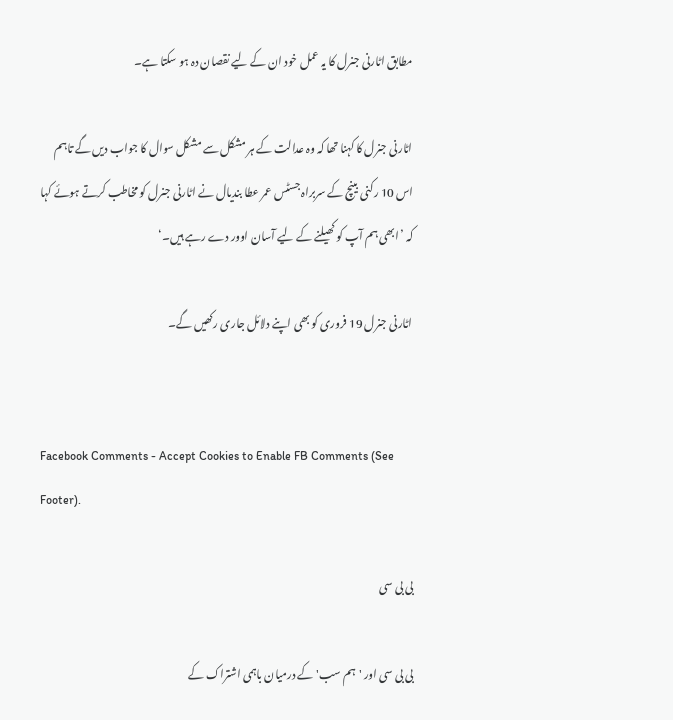مطابق اٹارنی جنرل کا یہ عمل خود ان کے لیے نقصان دہ ہو سکتا ہے۔

اٹارنی جنرل کا کہنا تھا کہ وہ عدالت کے ہر مشکل سے مشکل سوال کا جواب دیں گے تاہم اس 10 رکنی بینچ کے سربراہ جسٹس عمر عطا بندیال نے اٹارنی جنرل کو مخاطب کرتے ہوئے کہا کہ ’ابھی ہم آپ کو کھیلنے کے لیے آسان اوور دے رہے ہیں۔‘

اٹارنی جنرل 19 فروری کو بھی اپنے دلائل جاری رکھیں گے۔


Facebook Comments - Accept Cookies to Enable FB Comments (See Footer).

بی بی سی

بی بی سی اور 'ہم سب' کے درمیان باہمی اشتراک کے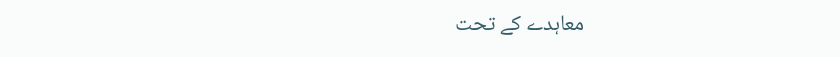معاہدے کے تحت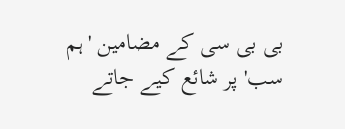بی بی سی کے مضامین 'ہم سب' پر شائع کیے جاتے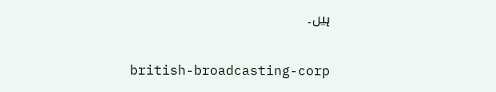ہیں۔

british-broadcasting-corp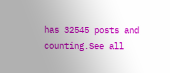has 32545 posts and counting.See all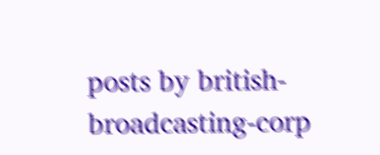posts by british-broadcasting-corp